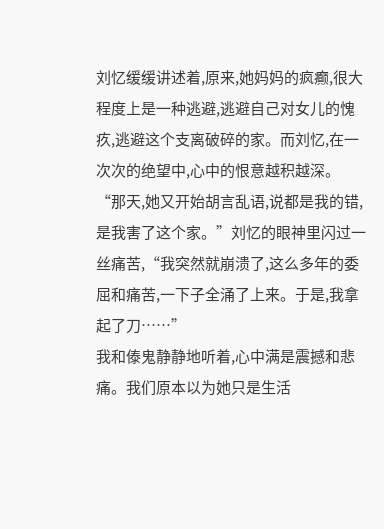刘忆缓缓讲述着,原来,她妈妈的疯癫,很大程度上是一种逃避,逃避自己对女儿的愧疚,逃避这个支离破碎的家。而刘忆,在一次次的绝望中,心中的恨意越积越深。
“那天,她又开始胡言乱语,说都是我的错,是我害了这个家。”刘忆的眼神里闪过一丝痛苦,“我突然就崩溃了,这么多年的委屈和痛苦,一下子全涌了上来。于是,我拿起了刀……”
我和傣鬼静静地听着,心中满是震撼和悲痛。我们原本以为她只是生活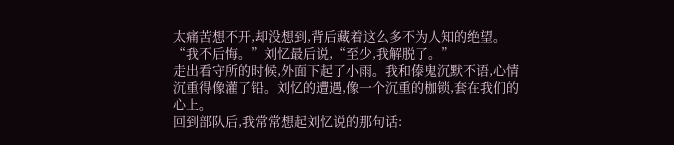太痛苦想不开,却没想到,背后藏着这么多不为人知的绝望。
“我不后悔。”刘忆最后说,“至少,我解脱了。”
走出看守所的时候,外面下起了小雨。我和傣鬼沉默不语,心情沉重得像灌了铅。刘忆的遭遇,像一个沉重的枷锁,套在我们的心上。
回到部队后,我常常想起刘忆说的那句话: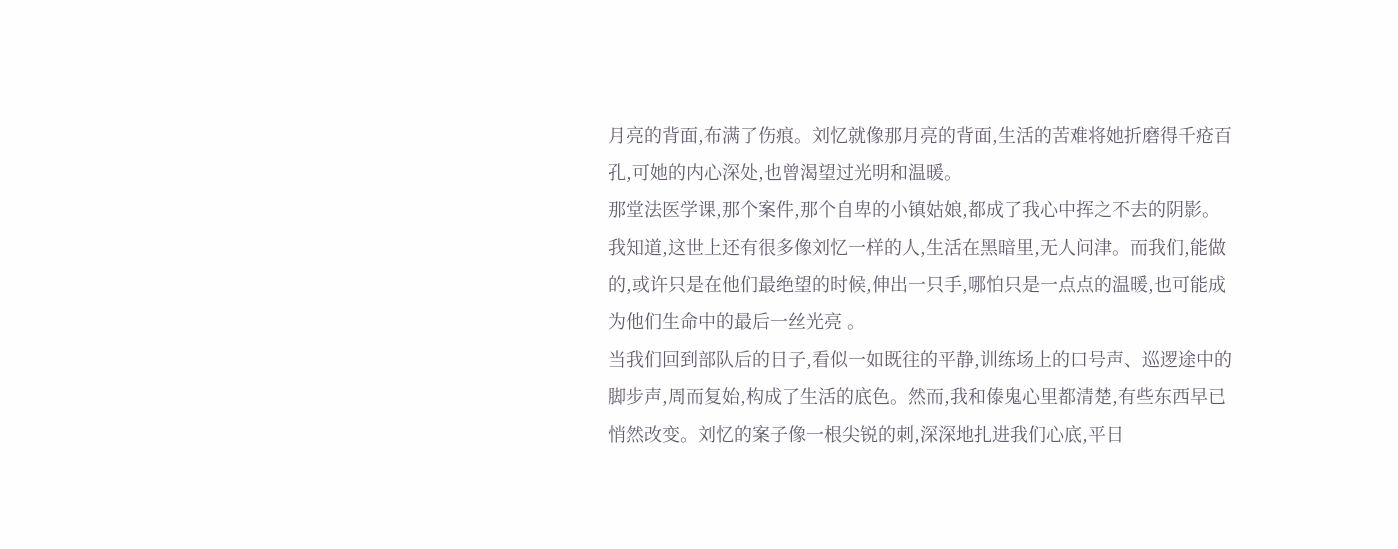月亮的背面,布满了伤痕。刘忆就像那月亮的背面,生活的苦难将她折磨得千疮百孔,可她的内心深处,也曾渴望过光明和温暖。
那堂法医学课,那个案件,那个自卑的小镇姑娘,都成了我心中挥之不去的阴影。我知道,这世上还有很多像刘忆一样的人,生活在黑暗里,无人问津。而我们,能做的,或许只是在他们最绝望的时候,伸出一只手,哪怕只是一点点的温暖,也可能成为他们生命中的最后一丝光亮 。
当我们回到部队后的日子,看似一如既往的平静,训练场上的口号声、巡逻途中的脚步声,周而复始,构成了生活的底色。然而,我和傣鬼心里都清楚,有些东西早已悄然改变。刘忆的案子像一根尖锐的刺,深深地扎进我们心底,平日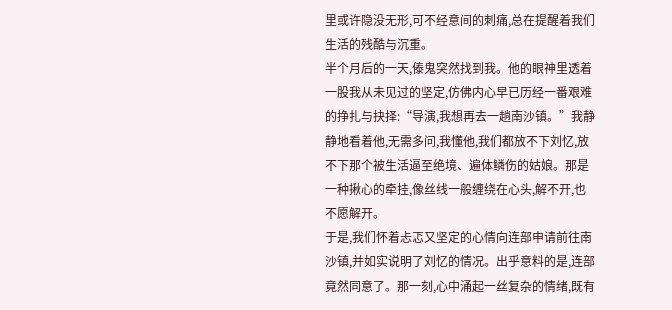里或许隐没无形,可不经意间的刺痛,总在提醒着我们生活的残酷与沉重。
半个月后的一天,傣鬼突然找到我。他的眼神里透着一股我从未见过的坚定,仿佛内心早已历经一番艰难的挣扎与抉择:“导演,我想再去一趟南沙镇。”我静静地看着他,无需多问,我懂他,我们都放不下刘忆,放不下那个被生活逼至绝境、遍体鳞伤的姑娘。那是一种揪心的牵挂,像丝线一般缠绕在心头,解不开,也不愿解开。
于是,我们怀着忐忑又坚定的心情向连部申请前往南沙镇,并如实说明了刘忆的情况。出乎意料的是,连部竟然同意了。那一刻,心中涌起一丝复杂的情绪,既有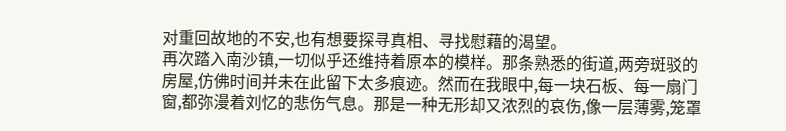对重回故地的不安,也有想要探寻真相、寻找慰藉的渴望。
再次踏入南沙镇,一切似乎还维持着原本的模样。那条熟悉的街道,两旁斑驳的房屋,仿佛时间并未在此留下太多痕迹。然而在我眼中,每一块石板、每一扇门窗,都弥漫着刘忆的悲伤气息。那是一种无形却又浓烈的哀伤,像一层薄雾,笼罩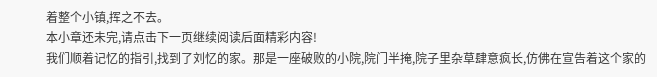着整个小镇,挥之不去。
本小章还未完,请点击下一页继续阅读后面精彩内容!
我们顺着记忆的指引,找到了刘忆的家。那是一座破败的小院,院门半掩,院子里杂草肆意疯长,仿佛在宣告着这个家的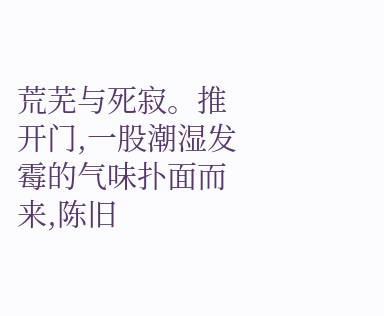荒芜与死寂。推开门,一股潮湿发霉的气味扑面而来,陈旧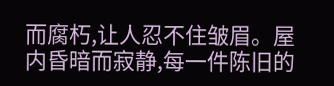而腐朽,让人忍不住皱眉。屋内昏暗而寂静,每一件陈旧的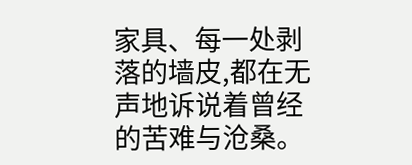家具、每一处剥落的墙皮,都在无声地诉说着曾经的苦难与沧桑。